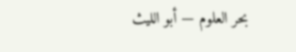بحر العلوم — أبو الليث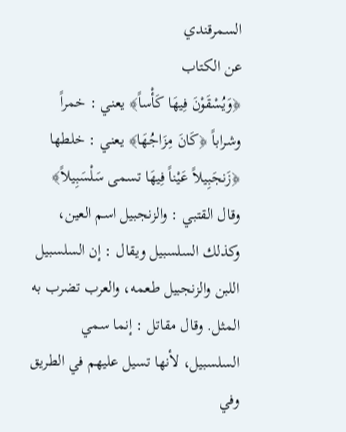السمرقندي
عن الكتاب
﴿وَيُسْقَوْنَ فِيهَا كَأْساً﴾ يعني : خمراً وشراباً ﴿كَانَ مِزَاجُهَا﴾ يعني : خلطها ﴿زَنجَبِيلاً عَيْناً فِيهَا تسمى سَلْسَبِيلاً﴾ وقال القتبي : والزنجبيل اسم العين، وكذلك السلسبيل ويقال : إن السلسبيل اللبن والزنجبيل طعمه، والعرب تضرب به المثل. وقال مقاتل : إنما سمي السلسبيل، لأنها تسيل عليهم في الطريق وفي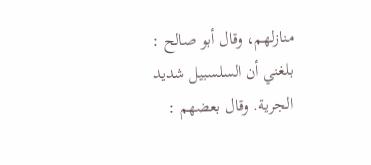منازلهم، وقال أبو صالح : بلغني أن السلسبيل شديد الجرية. وقال بعضهم :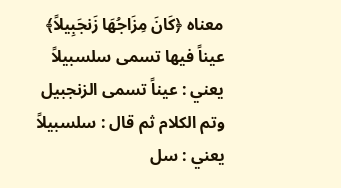معناه ﴿كَانَ مِزَاجُهَا زَنجَبِيلاً﴾ عيناً فيها تسمى سلسبيلاً يعني : عيناً تسمى الزنجبيل وتم الكلام ثم قال : سلسبيلاً يعني : سل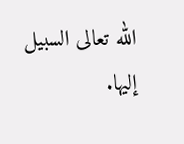الله تعالى السبيل إليها.